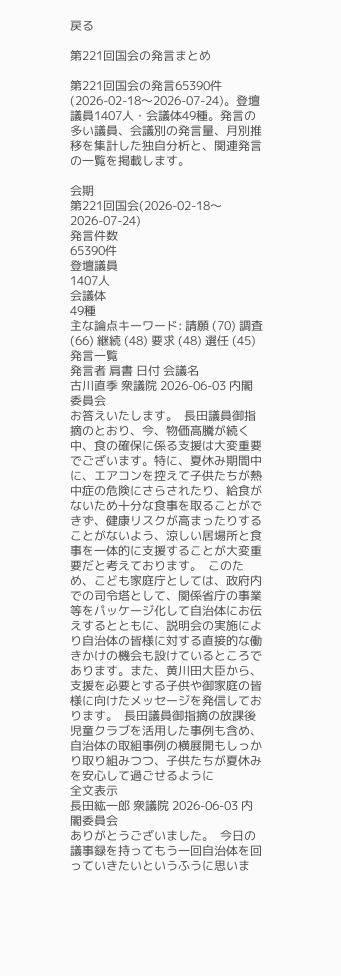戻る

第221回国会の発言まとめ

第221回国会の発言65390件(2026-02-18〜2026-07-24)。登壇議員1407人・会議体49種。発言の多い議員、会議別の発言量、月別推移を集計した独自分析と、関連発言の一覧を掲載します。

会期
第221回国会(2026-02-18〜2026-07-24)
発言件数
65390件
登壇議員
1407人
会議体
49種
主な論点キーワード: 請願 (70) 調査 (66) 継続 (48) 要求 (48) 選任 (45)
発言一覧
発言者 肩書 日付 会議名
古川直季 衆議院 2026-06-03 内閣委員会
お答えいたします。  長田議員御指摘のとおり、今、物価高騰が続く中、食の確保に係る支援は大変重要でございます。特に、夏休み期間中に、エアコンを控えて子供たちが熱中症の危険にさらされたり、給食がないため十分な食事を取ることができず、健康リスクが高まったりすることがないよう、涼しい居場所と食事を一体的に支援することが大変重要だと考えております。  このため、こども家庭庁としては、政府内での司令塔として、関係省庁の事業等をパッケージ化して自治体にお伝えするとともに、説明会の実施により自治体の皆様に対する直接的な働きかけの機会も設けているところであります。また、黄川田大臣から、支援を必要とする子供や御家庭の皆様に向けたメッセージを発信しております。  長田議員御指摘の放課後児童クラブを活用した事例も含め、自治体の取組事例の横展開もしっかり取り組みつつ、子供たちが夏休みを安心して過ごせるように
全文表示
長田紘一郎 衆議院 2026-06-03 内閣委員会
ありがとうございました。  今日の議事録を持ってもう一回自治体を回っていきたいというふうに思いま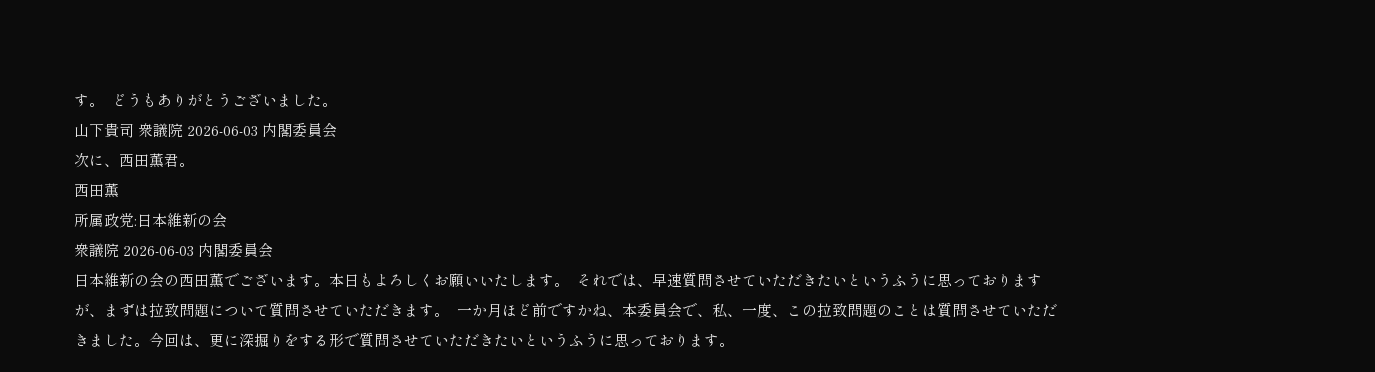す。  どうもありがとうございました。
山下貴司 衆議院 2026-06-03 内閣委員会
次に、西田薫君。
西田薫
所属政党:日本維新の会
衆議院 2026-06-03 内閣委員会
日本維新の会の西田薫でございます。本日もよろしくお願いいたします。  それでは、早速質問させていただきたいというふうに思っておりますが、まずは拉致問題について質問させていただきます。  一か月ほど前ですかね、本委員会で、私、一度、この拉致問題のことは質問させていただきました。今回は、更に深掘りをする形で質問させていただきたいというふうに思っております。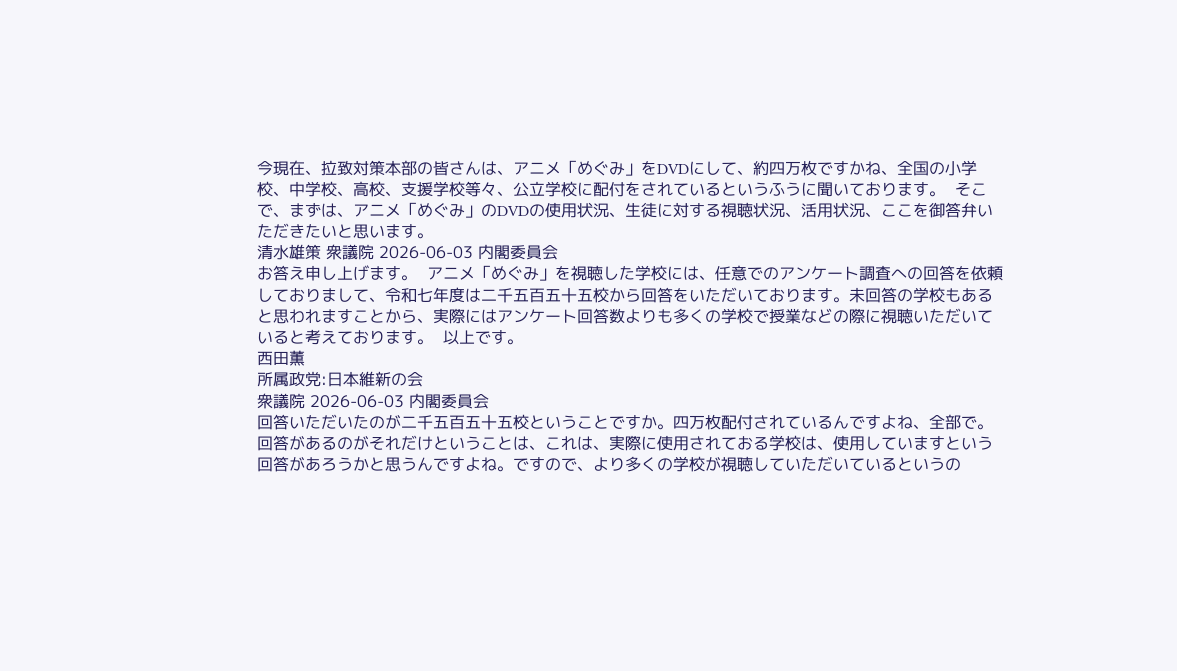今現在、拉致対策本部の皆さんは、アニメ「めぐみ」をDVDにして、約四万枚ですかね、全国の小学校、中学校、高校、支援学校等々、公立学校に配付をされているというふうに聞いております。  そこで、まずは、アニメ「めぐみ」のDVDの使用状況、生徒に対する視聴状況、活用状況、ここを御答弁いただきたいと思います。
清水雄策 衆議院 2026-06-03 内閣委員会
お答え申し上げます。  アニメ「めぐみ」を視聴した学校には、任意でのアンケート調査への回答を依頼しておりまして、令和七年度は二千五百五十五校から回答をいただいております。未回答の学校もあると思われますことから、実際にはアンケート回答数よりも多くの学校で授業などの際に視聴いただいていると考えております。  以上です。
西田薫
所属政党:日本維新の会
衆議院 2026-06-03 内閣委員会
回答いただいたのが二千五百五十五校ということですか。四万枚配付されているんですよね、全部で。回答があるのがそれだけということは、これは、実際に使用されておる学校は、使用していますという回答があろうかと思うんですよね。ですので、より多くの学校が視聴していただいているというの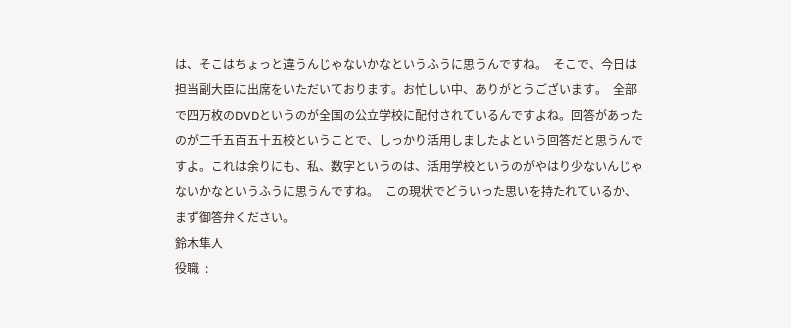は、そこはちょっと違うんじゃないかなというふうに思うんですね。  そこで、今日は担当副大臣に出席をいただいております。お忙しい中、ありがとうございます。  全部で四万枚のDVDというのが全国の公立学校に配付されているんですよね。回答があったのが二千五百五十五校ということで、しっかり活用しましたよという回答だと思うんですよ。これは余りにも、私、数字というのは、活用学校というのがやはり少ないんじゃないかなというふうに思うんですね。  この現状でどういった思いを持たれているか、まず御答弁ください。
鈴木隼人
役職  :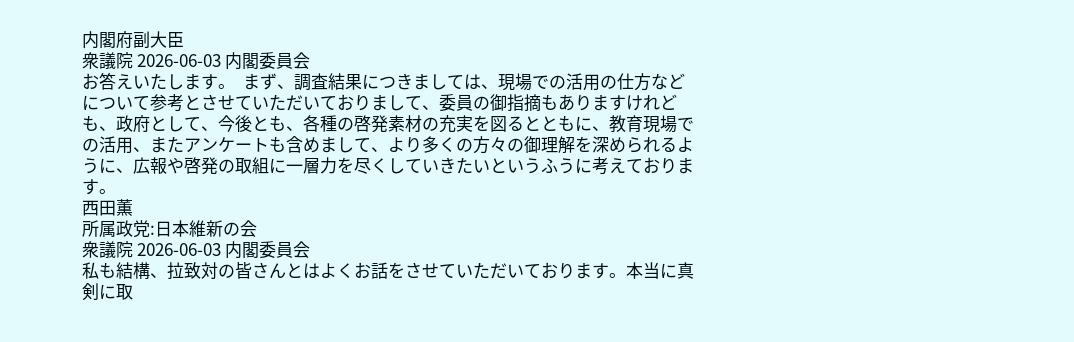内閣府副大臣
衆議院 2026-06-03 内閣委員会
お答えいたします。  まず、調査結果につきましては、現場での活用の仕方などについて参考とさせていただいておりまして、委員の御指摘もありますけれども、政府として、今後とも、各種の啓発素材の充実を図るとともに、教育現場での活用、またアンケートも含めまして、より多くの方々の御理解を深められるように、広報や啓発の取組に一層力を尽くしていきたいというふうに考えております。
西田薫
所属政党:日本維新の会
衆議院 2026-06-03 内閣委員会
私も結構、拉致対の皆さんとはよくお話をさせていただいております。本当に真剣に取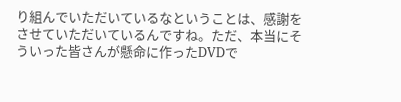り組んでいただいているなということは、感謝をさせていただいているんですね。ただ、本当にそういった皆さんが懸命に作ったDVDで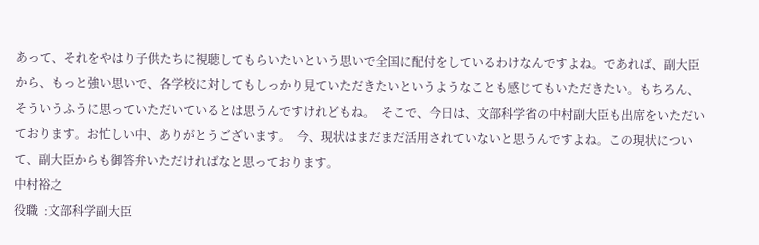あって、それをやはり子供たちに視聴してもらいたいという思いで全国に配付をしているわけなんですよね。であれば、副大臣から、もっと強い思いで、各学校に対してもしっかり見ていただきたいというようなことも感じてもいただきたい。もちろん、そういうふうに思っていただいているとは思うんですけれどもね。  そこで、今日は、文部科学省の中村副大臣も出席をいただいております。お忙しい中、ありがとうございます。  今、現状はまだまだ活用されていないと思うんですよね。この現状について、副大臣からも御答弁いただければなと思っております。
中村裕之
役職  :文部科学副大臣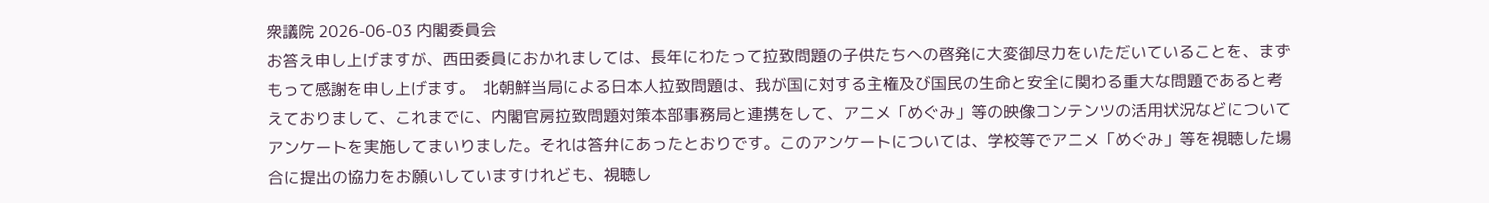衆議院 2026-06-03 内閣委員会
お答え申し上げますが、西田委員におかれましては、長年にわたって拉致問題の子供たちへの啓発に大変御尽力をいただいていることを、まずもって感謝を申し上げます。  北朝鮮当局による日本人拉致問題は、我が国に対する主権及び国民の生命と安全に関わる重大な問題であると考えておりまして、これまでに、内閣官房拉致問題対策本部事務局と連携をして、アニメ「めぐみ」等の映像コンテンツの活用状況などについてアンケートを実施してまいりました。それは答弁にあったとおりです。このアンケートについては、学校等でアニメ「めぐみ」等を視聴した場合に提出の協力をお願いしていますけれども、視聴し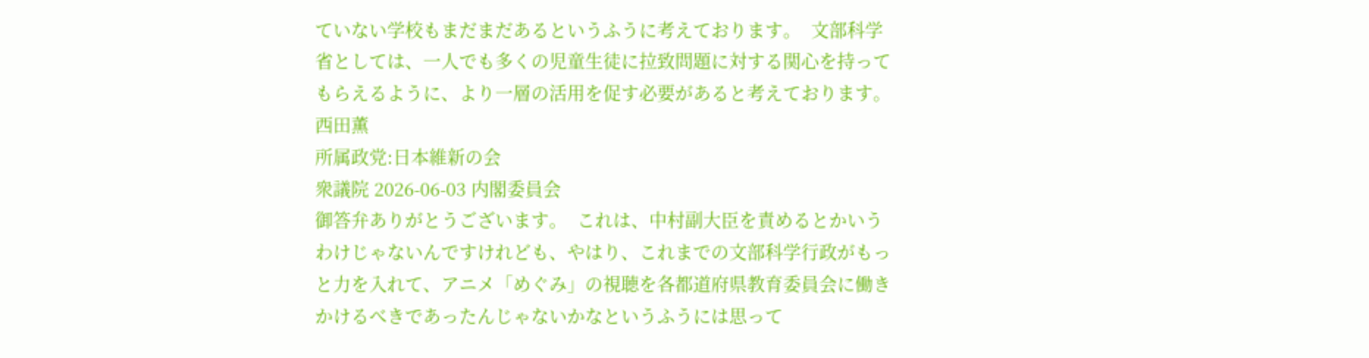ていない学校もまだまだあるというふうに考えております。  文部科学省としては、一人でも多くの児童生徒に拉致問題に対する関心を持ってもらえるように、より一層の活用を促す必要があると考えております。
西田薫
所属政党:日本維新の会
衆議院 2026-06-03 内閣委員会
御答弁ありがとうございます。  これは、中村副大臣を責めるとかいうわけじゃないんですけれども、やはり、これまでの文部科学行政がもっと力を入れて、アニメ「めぐみ」の視聴を各都道府県教育委員会に働きかけるべきであったんじゃないかなというふうには思って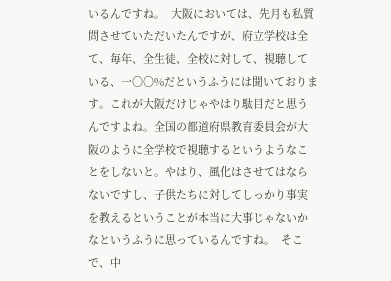いるんですね。  大阪においては、先月も私質問させていただいたんですが、府立学校は全て、毎年、全生徒、全校に対して、視聴している、一〇〇%だというふうには聞いております。これが大阪だけじゃやはり駄目だと思うんですよね。全国の都道府県教育委員会が大阪のように全学校で視聴するというようなことをしないと。やはり、風化はさせてはならないですし、子供たちに対してしっかり事実を教えるということが本当に大事じゃないかなというふうに思っているんですね。  そこで、中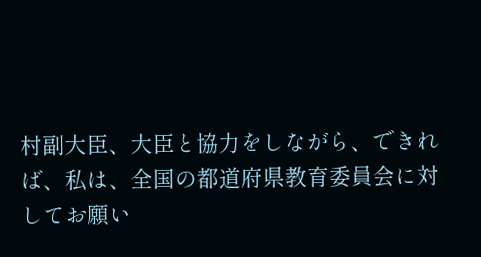村副大臣、大臣と協力をしながら、できれば、私は、全国の都道府県教育委員会に対してお願い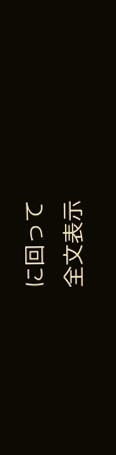に回って
全文表示